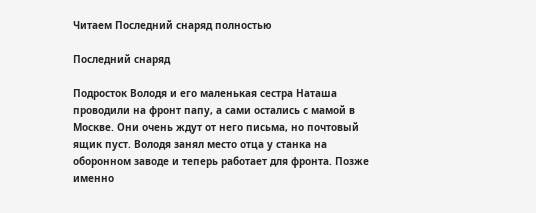Читаем Последний снаряд полностью

Последний снаряд

Подросток Володя и его маленькая сестра Наташа проводили на фронт папу, а сами остались с мамой в Москве. Они очень ждут от него письма, но почтовый ящик пуст. Володя занял место отца у станка на оборонном заводе и теперь работает для фронта. Позже именно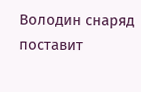Володин снаряд поставит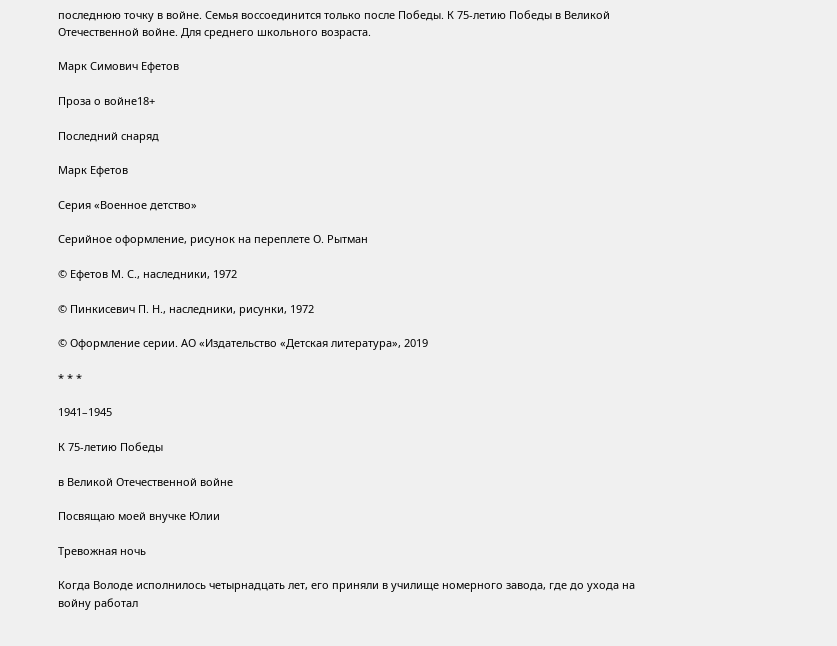последнюю точку в войне. Семья воссоединится только после Победы. К 75-летию Победы в Великой Отечественной войне. Для среднего школьного возраста.

Марк Симович Ефетов

Проза о войне18+

Последний снаряд

Марк Ефетов

Серия «Военное детство»

Серийное оформление, рисунок на переплете О. Рытман

© Ефетов М. С., наследники, 1972

© Пинкисевич П. Н., наследники, рисунки, 1972

© Оформление серии. АО «Издательство «Детская литература», 2019

* * *

1941–1945

К 75-летию Победы

в Великой Отечественной войне

Посвящаю моей внучке Юлии

Тревожная ночь

Когда Володе исполнилось четырнадцать лет, его приняли в училище номерного завода, где до ухода на войну работал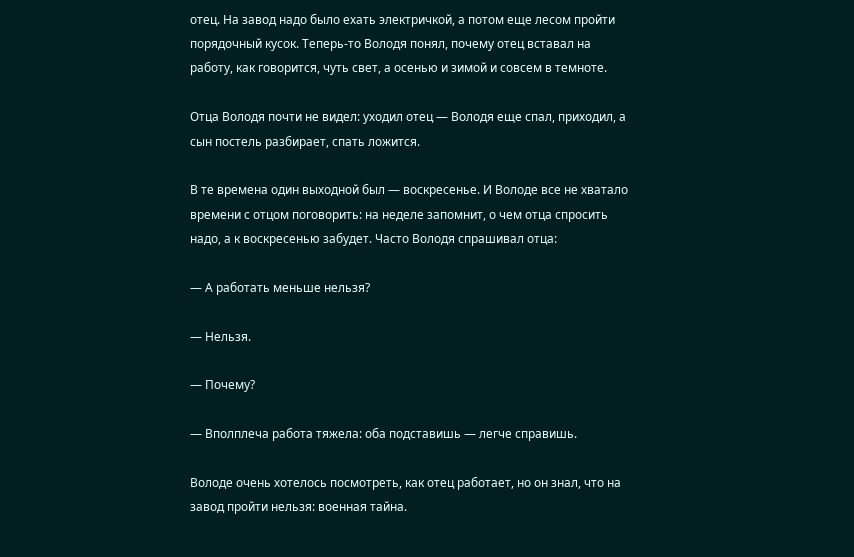отец. На завод надо было ехать электричкой, а потом еще лесом пройти порядочный кусок. Теперь-то Володя понял, почему отец вставал на работу, как говорится, чуть свет, а осенью и зимой и совсем в темноте.

Отца Володя почти не видел: уходил отец — Володя еще спал, приходил, а сын постель разбирает, спать ложится.

В те времена один выходной был — воскресенье. И Володе все не хватало времени с отцом поговорить: на неделе запомнит, о чем отца спросить надо, а к воскресенью забудет. Часто Володя спрашивал отца:

— А работать меньше нельзя?

— Нельзя.

— Почему?

— Вполплеча работа тяжела: оба подставишь — легче справишь.

Володе очень хотелось посмотреть, как отец работает, но он знал, что на завод пройти нельзя: военная тайна.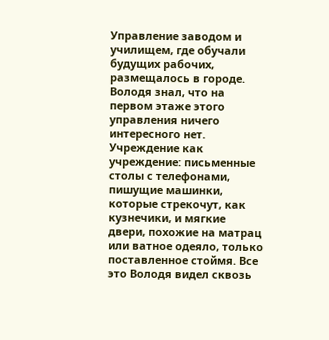Управление заводом и училищем, где обучали будущих рабочих, размещалось в городе. Володя знал, что на первом этаже этого управления ничего интересного нет. Учреждение как учреждение: письменные столы с телефонами, пишущие машинки, которые стрекочут, как кузнечики, и мягкие двери, похожие на матрац или ватное одеяло, только поставленное стоймя. Все это Володя видел сквозь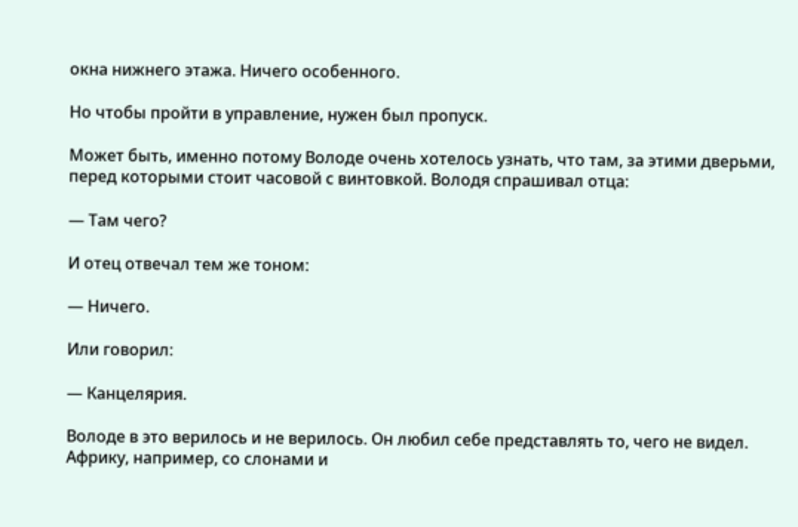окна нижнего этажа. Ничего особенного.

Но чтобы пройти в управление, нужен был пропуск.

Может быть, именно потому Володе очень хотелось узнать, что там, за этими дверьми, перед которыми стоит часовой с винтовкой. Володя спрашивал отца:

— Там чего?

И отец отвечал тем же тоном:

— Ничего.

Или говорил:

— Канцелярия.

Володе в это верилось и не верилось. Он любил себе представлять то, чего не видел. Африку, например, со слонами и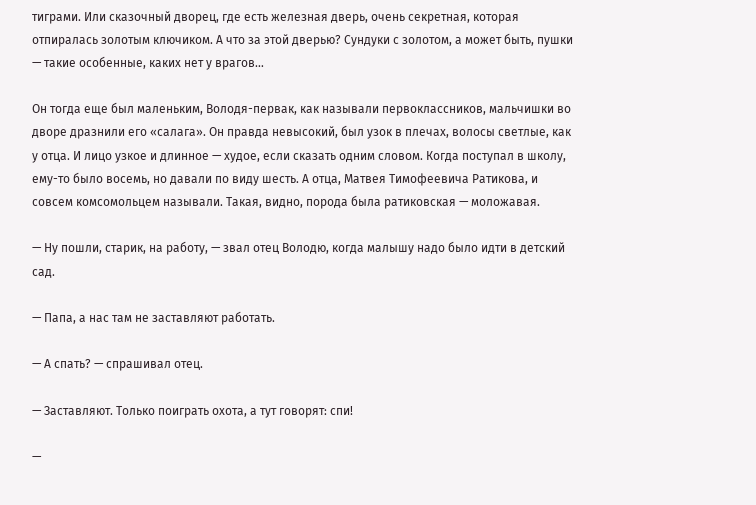тиграми. Или сказочный дворец, где есть железная дверь, очень секретная, которая отпиралась золотым ключиком. А что за этой дверью? Сундуки с золотом, а может быть, пушки — такие особенные, каких нет у врагов…

Он тогда еще был маленьким, Володя-первак, как называли первоклассников, мальчишки во дворе дразнили его «салага». Он правда невысокий, был узок в плечах, волосы светлые, как у отца. И лицо узкое и длинное — худое, если сказать одним словом. Когда поступал в школу, ему-то было восемь, но давали по виду шесть. А отца, Матвея Тимофеевича Ратикова, и совсем комсомольцем называли. Такая, видно, порода была ратиковская — моложавая.

— Ну пошли, старик, на работу, — звал отец Володю, когда малышу надо было идти в детский сад.

— Папа, а нас там не заставляют работать.

— А спать? — спрашивал отец.

— Заставляют. Только поиграть охота, а тут говорят: спи!

—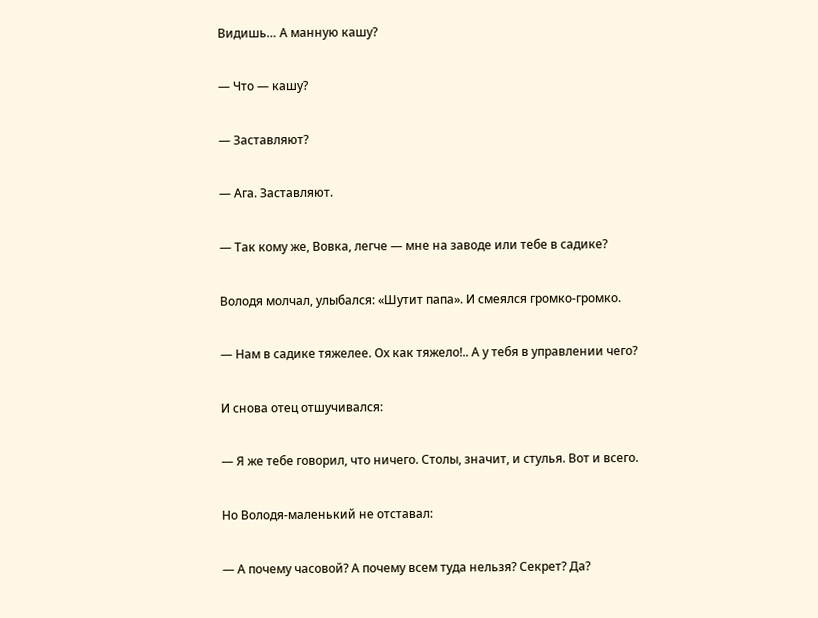Видишь… А манную кашу?

— Что — кашу?

— Заставляют?

— Ага. Заставляют.

— Так кому же, Вовка, легче — мне на заводе или тебе в садике?

Володя молчал, улыбался: «Шутит папа». И смеялся громко-громко.

— Нам в садике тяжелее. Ох как тяжело!.. А у тебя в управлении чего?

И снова отец отшучивался:

— Я же тебе говорил, что ничего. Столы, значит, и стулья. Вот и всего.

Но Володя-маленький не отставал:

— А почему часовой? А почему всем туда нельзя? Секрет? Да?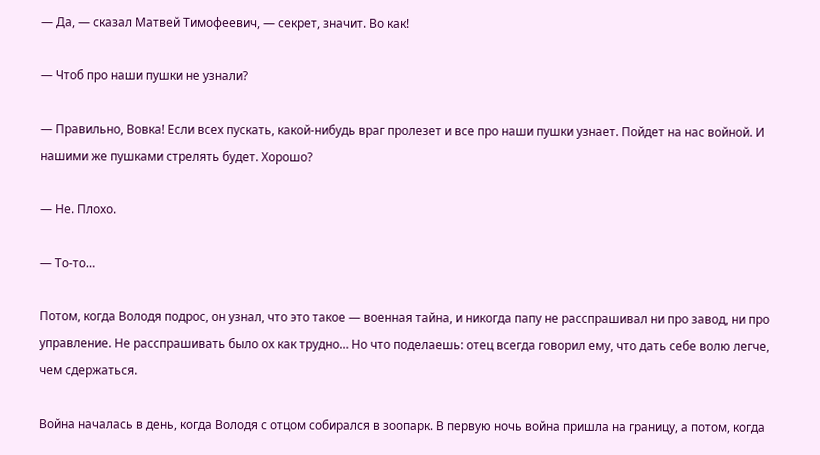— Да, — сказал Матвей Тимофеевич, — секрет, значит. Во как!

— Чтоб про наши пушки не узнали?

— Правильно, Вовка! Если всех пускать, какой-нибудь враг пролезет и все про наши пушки узнает. Пойдет на нас войной. И нашими же пушками стрелять будет. Хорошо?

— Не. Плохо.

— То-то…

Потом, когда Володя подрос, он узнал, что это такое — военная тайна, и никогда папу не расспрашивал ни про завод, ни про управление. Не расспрашивать было ох как трудно… Но что поделаешь: отец всегда говорил ему, что дать себе волю легче, чем сдержаться.

Война началась в день, когда Володя с отцом собирался в зоопарк. В первую ночь война пришла на границу, а потом, когда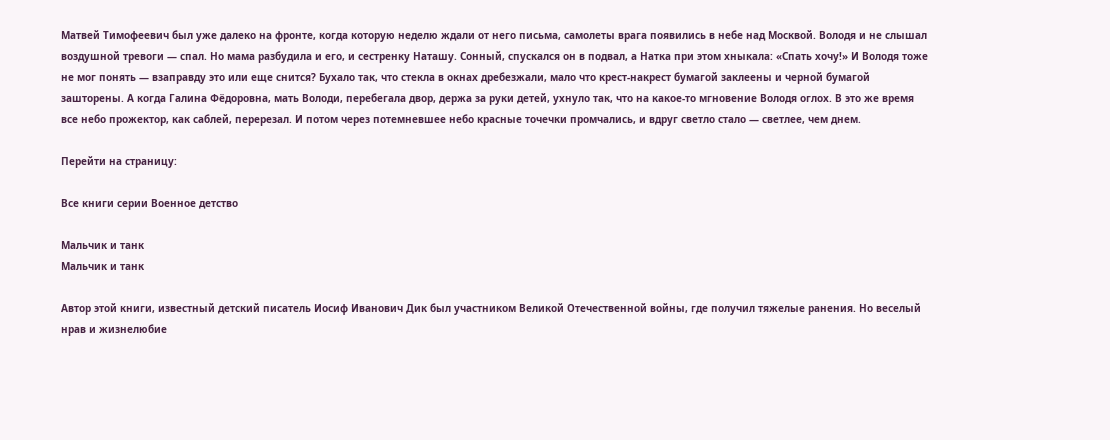Матвей Тимофеевич был уже далеко на фронте, когда которую неделю ждали от него письма, самолеты врага появились в небе над Москвой. Володя и не слышал воздушной тревоги — спал. Но мама разбудила и его, и сестренку Наташу. Сонный, спускался он в подвал, а Натка при этом хныкала: «Спать хочу!» И Володя тоже не мог понять — взаправду это или еще снится? Бухало так, что стекла в окнах дребезжали, мало что крест-накрест бумагой заклеены и черной бумагой зашторены. А когда Галина Фёдоровна, мать Володи, перебегала двор, держа за руки детей, ухнуло так, что на какое-то мгновение Володя оглох. В это же время все небо прожектор, как саблей, перерезал. И потом через потемневшее небо красные точечки промчались, и вдруг светло стало — светлее, чем днем.

Перейти на страницу:

Все книги серии Военное детство

Мальчик и танк
Мальчик и танк

Автор этой книги, известный детский писатель Иосиф Иванович Дик был участником Великой Отечественной войны, где получил тяжелые ранения. Но веселый нрав и жизнелюбие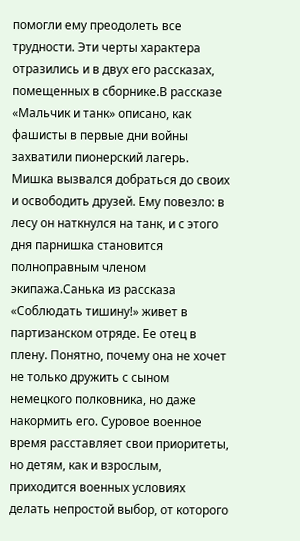помогли ему преодолеть все трудности. Эти черты характера отразились и в двух его рассказах, помещенных в сборнике.В рассказе «Мальчик и танк» описано, как фашисты в первые дни войны захватили пионерский лагерь. Мишка вызвался добраться до своих и освободить друзей. Ему повезло: в лесу он наткнулся на танк, и с этого дня парнишка становится полноправным членом экипажа.Санька из рассказа «Соблюдать тишину!» живет в партизанском отряде. Ее отец в плену. Понятно, почему она не хочет не только дружить с сыном немецкого полковника, но даже накормить его. Суровое военное время расставляет свои приоритеты, но детям, как и взрослым, приходится военных условиях делать непростой выбор, от которого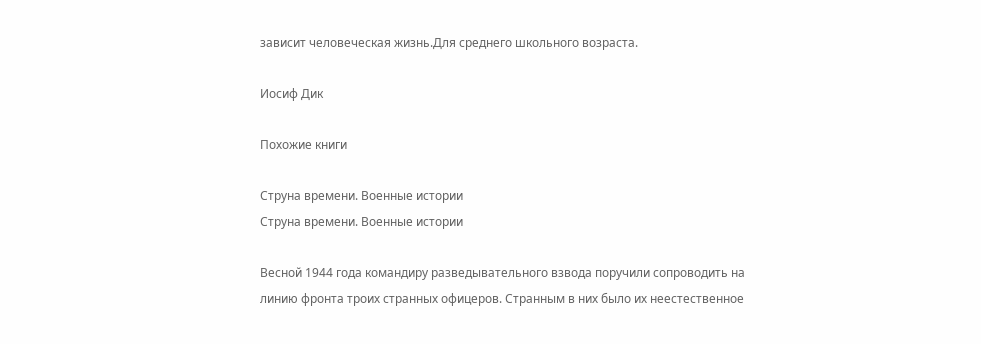зависит человеческая жизнь.Для среднего школьного возраста.

Иосиф Дик

Похожие книги

Струна времени. Военные истории
Струна времени. Военные истории

Весной 1944 года командиру разведывательного взвода поручили сопроводить на линию фронта троих странных офицеров. Странным в них было их неестественное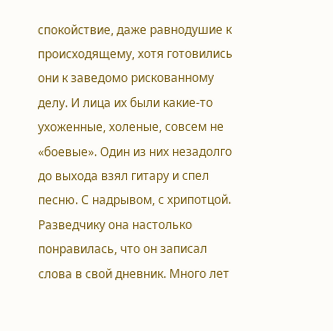спокойствие, даже равнодушие к происходящему, хотя готовились они к заведомо рискованному делу. И лица их были какие-то ухоженные, холеные, совсем не «боевые». Один из них незадолго до выхода взял гитару и спел песню. С надрывом, с хрипотцой. Разведчику она настолько понравилась, что он записал слова в свой дневник. Много лет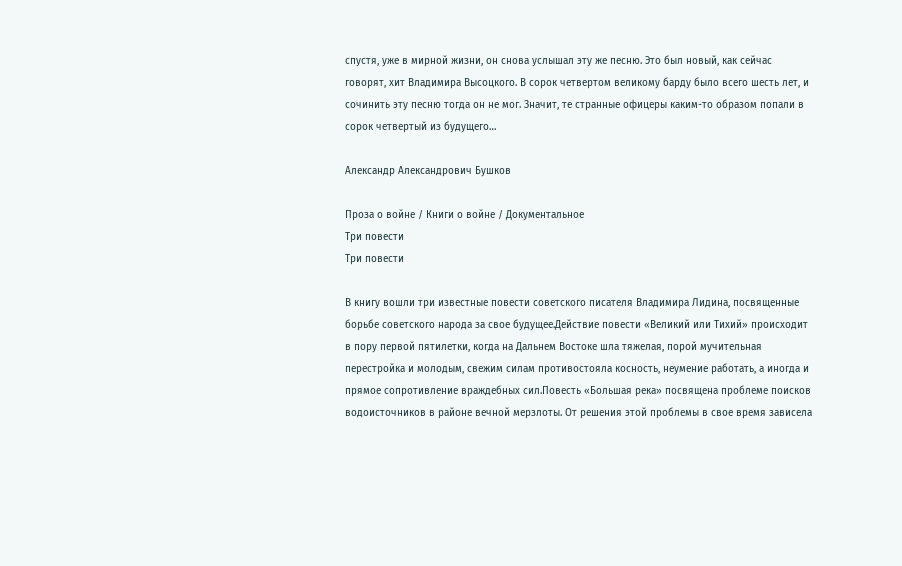спустя, уже в мирной жизни, он снова услышал эту же песню. Это был новый, как сейчас говорят, хит Владимира Высоцкого. В сорок четвертом великому барду было всего шесть лет, и сочинить эту песню тогда он не мог. Значит, те странные офицеры каким-то образом попали в сорок четвертый из будущего…

Александр Александрович Бушков

Проза о войне / Книги о войне / Документальное
Три повести
Три повести

В книгу вошли три известные повести советского писателя Владимира Лидина, посвященные борьбе советского народа за свое будущее.Действие повести «Великий или Тихий» происходит в пору первой пятилетки, когда на Дальнем Востоке шла тяжелая, порой мучительная перестройка и молодым, свежим силам противостояла косность, неумение работать, а иногда и прямое сопротивление враждебных сил.Повесть «Большая река» посвящена проблеме поисков водоисточников в районе вечной мерзлоты. От решения этой проблемы в свое время зависела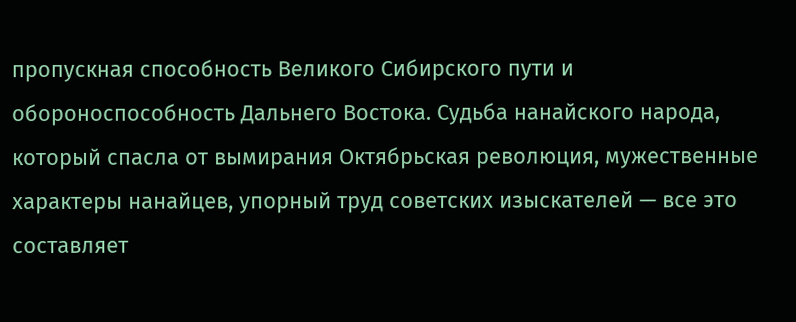пропускная способность Великого Сибирского пути и обороноспособность Дальнего Востока. Судьба нанайского народа, который спасла от вымирания Октябрьская революция, мужественные характеры нанайцев, упорный труд советских изыскателей — все это составляет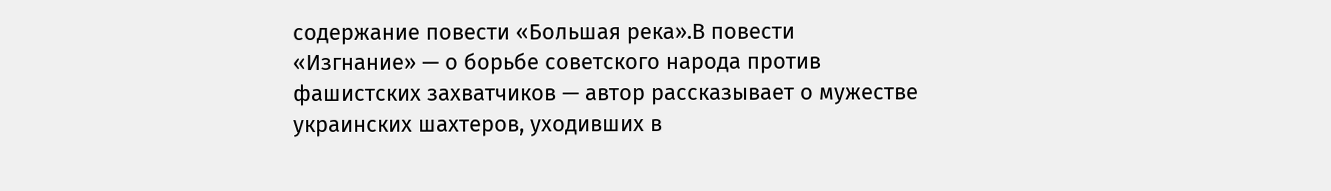содержание повести «Большая река».В повести «Изгнание» — о борьбе советского народа против фашистских захватчиков — автор рассказывает о мужестве украинских шахтеров, уходивших в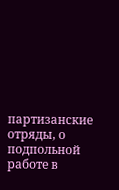партизанские отряды, о подпольной работе в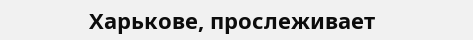Харькове, прослеживает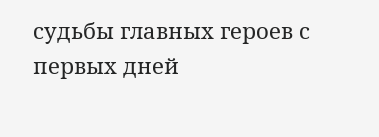судьбы главных героев с первых дней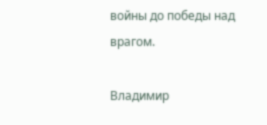войны до победы над врагом.

Владимир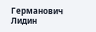Германович Лидин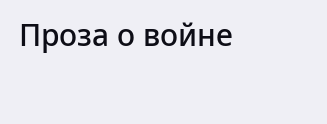Проза о войне